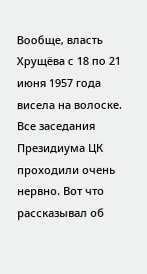Вообще, власть Хрущёва с 18 по 21 июня 1957 года висела на волоске. Все заседания Президиума ЦК проходили очень нервно. Вот что рассказывал об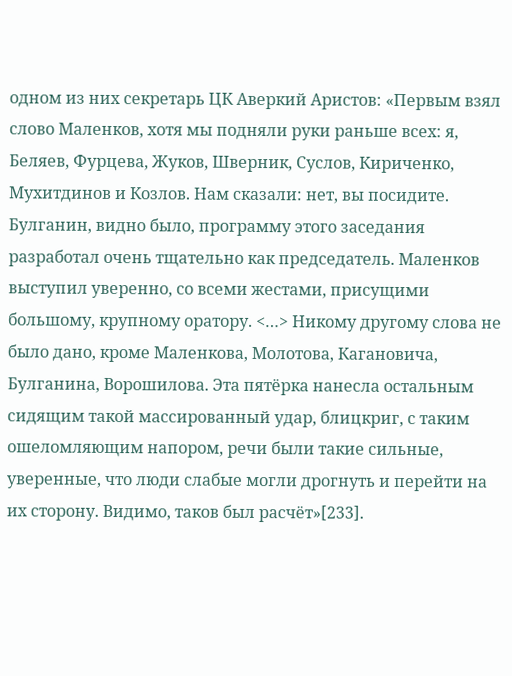одном из них секретарь ЦК Аверкий Аристов: «Первым взял слово Маленков, хотя мы подняли руки раньше всех: я, Беляев, Фурцева, Жуков, Шверник, Суслов, Кириченко, Мухитдинов и Козлов. Нам сказали: нет, вы посидите. Булганин, видно было, программу этого заседания разработал очень тщательно как председатель. Маленков выступил уверенно, со всеми жестами, присущими большому, крупному оратору. <…> Никому другому слова не было дано, кроме Маленкова, Молотова, Кагановича, Булганина, Ворошилова. Эта пятёрка нанесла остальным сидящим такой массированный удар, блицкриг, с таким ошеломляющим напором, речи были такие сильные, уверенные, что люди слабые могли дрогнуть и перейти на их сторону. Видимо, таков был расчёт»[233].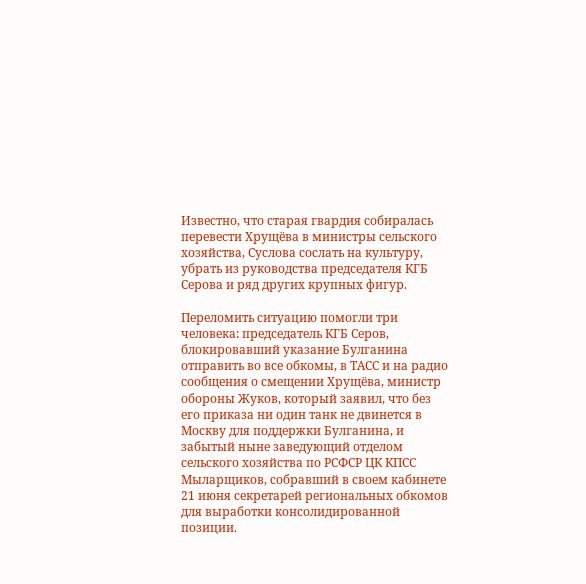Известно, что старая гвардия собиралась перевести Хрущёва в министры сельского хозяйства, Суслова сослать на культуру, убрать из руководства председателя КГБ Серова и ряд других крупных фигур.

Переломить ситуацию помогли три человека: председатель КГБ Серов, блокировавший указание Булганина отправить во все обкомы, в ТАСС и на радио сообщения о смещении Хрущёва, министр обороны Жуков, который заявил, что без его приказа ни один танк не двинется в Москву для поддержки Булганина, и забытый ныне заведующий отделом сельского хозяйства по РСФСР ЦК КПСС Мыларщиков, собравший в своем кабинете 21 июня секретарей региональных обкомов для выработки консолидированной позиции.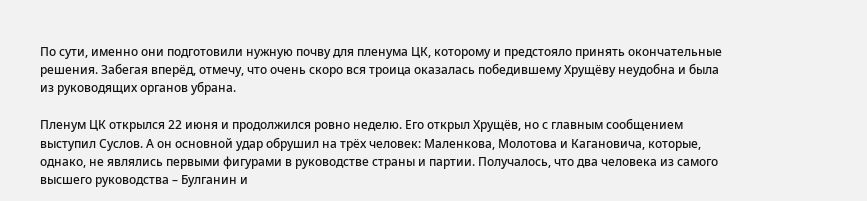По сути, именно они подготовили нужную почву для пленума ЦК, которому и предстояло принять окончательные решения. Забегая вперёд, отмечу, что очень скоро вся троица оказалась победившему Хрущёву неудобна и была из руководящих органов убрана.

Пленум ЦК открылся 22 июня и продолжился ровно неделю. Его открыл Хрущёв, но с главным сообщением выступил Суслов. А он основной удар обрушил на трёх человек: Маленкова, Молотова и Кагановича, которые, однако, не являлись первыми фигурами в руководстве страны и партии. Получалось, что два человека из самого высшего руководства – Булганин и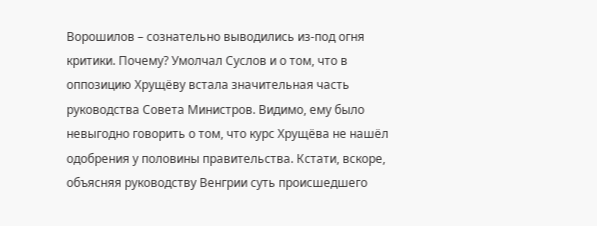Ворошилов – сознательно выводились из-под огня критики. Почему? Умолчал Суслов и о том, что в оппозицию Хрущёву встала значительная часть руководства Совета Министров. Видимо, ему было невыгодно говорить о том, что курс Хрущёва не нашёл одобрения у половины правительства. Кстати, вскоре, объясняя руководству Венгрии суть происшедшего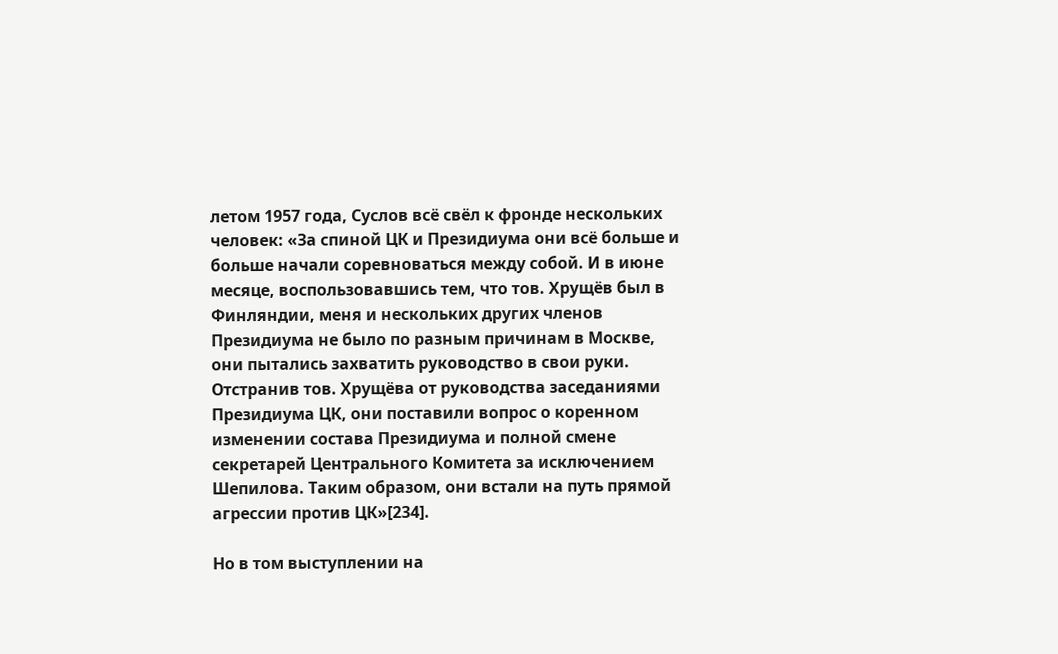летом 1957 года, Суслов всё свёл к фронде нескольких человек: «За спиной ЦК и Президиума они всё больше и больше начали соревноваться между собой. И в июне месяце, воспользовавшись тем, что тов. Хрущёв был в Финляндии, меня и нескольких других членов Президиума не было по разным причинам в Москве, они пытались захватить руководство в свои руки. Отстранив тов. Хрущёва от руководства заседаниями Президиума ЦК, они поставили вопрос о коренном изменении состава Президиума и полной смене секретарей Центрального Комитета за исключением Шепилова. Таким образом, они встали на путь прямой агрессии против ЦК»[234].

Но в том выступлении на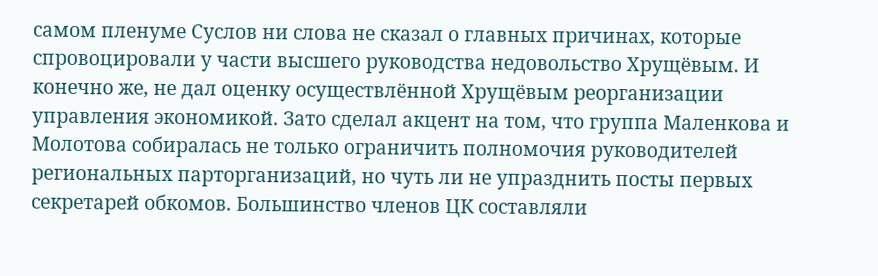самом пленуме Суслов ни слова не сказал о главных причинах, которые спровоцировали у части высшего руководства недовольство Хрущёвым. И конечно же, не дал оценку осуществлённой Хрущёвым реорганизации управления экономикой. Зато сделал акцент на том, что группа Маленкова и Молотова собиралась не только ограничить полномочия руководителей региональных парторганизаций, но чуть ли не упразднить посты первых секретарей обкомов. Большинство членов ЦК составляли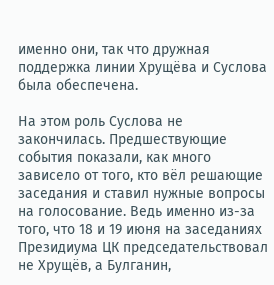именно они, так что дружная поддержка линии Хрущёва и Суслова была обеспечена.

На этом роль Суслова не закончилась. Предшествующие события показали, как много зависело от того, кто вёл решающие заседания и ставил нужные вопросы на голосование. Ведь именно из-за того, что 18 и 19 июня на заседаниях Президиума ЦК председательствовал не Хрущёв, а Булганин,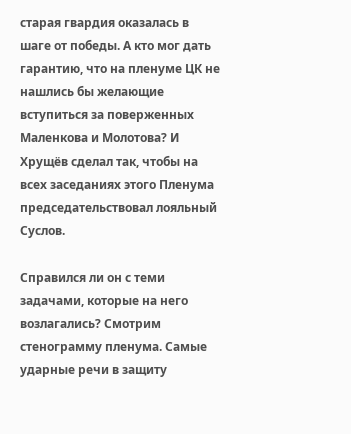старая гвардия оказалась в шаге от победы. А кто мог дать гарантию, что на пленуме ЦК не нашлись бы желающие вступиться за поверженных Маленкова и Молотова? И Хрущёв сделал так, чтобы на всех заседаниях этого Пленума председательствовал лояльный Суслов.

Справился ли он с теми задачами, которые на него возлагались? Смотрим стенограмму пленума. Самые ударные речи в защиту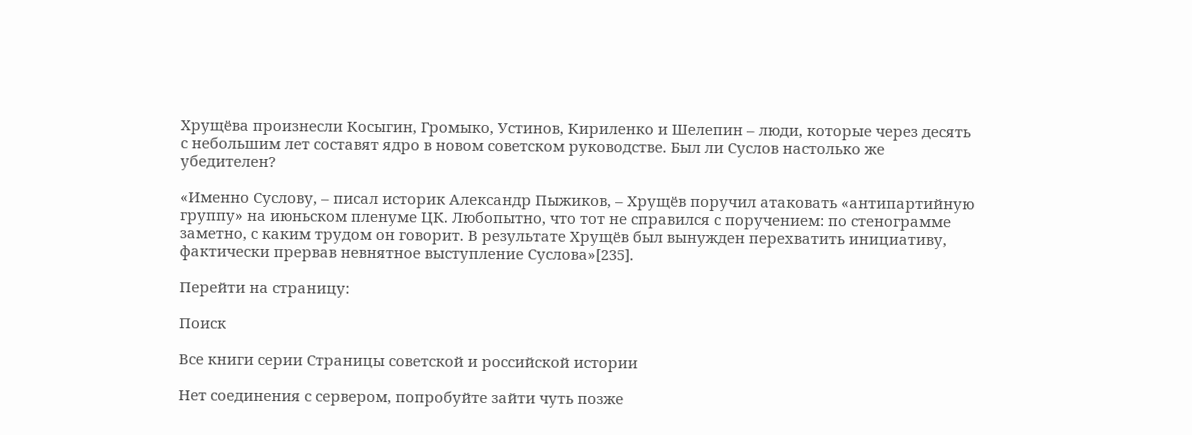Хрущёва произнесли Косыгин, Громыко, Устинов, Кириленко и Шелепин – люди, которые через десять с небольшим лет составят ядро в новом советском руководстве. Был ли Суслов настолько же убедителен?

«Именно Суслову, – писал историк Александр Пыжиков, – Хрущёв поручил атаковать «антипартийную группу» на июньском пленуме ЦК. Любопытно, что тот не справился с поручением: по стенограмме заметно, с каким трудом он говорит. В результате Хрущёв был вынужден перехватить инициативу, фактически прервав невнятное выступление Суслова»[235].

Перейти на страницу:

Поиск

Все книги серии Страницы советской и российской истории

Нет соединения с сервером, попробуйте зайти чуть позже